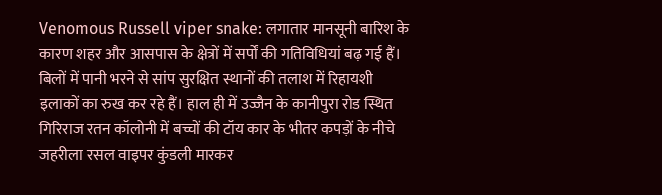Venomous Russell viper snake: लगातार मानसूनी बारिश के कारण शहर और आसपास के क्षेत्रों में सर्पों की गतिविधियां बढ़ गई हैं। बिलों में पानी भरने से सांप सुरक्षित स्थानों की तलाश में रिहायशी इलाकों का रुख कर रहे हैं। हाल ही में उज्जैन के कानीपुरा रोड स्थित गिरिराज रतन कॉलोनी में बच्चों की टॉय कार के भीतर कपड़ों के नीचे जहरीला रसल वाइपर कुंडली मारकर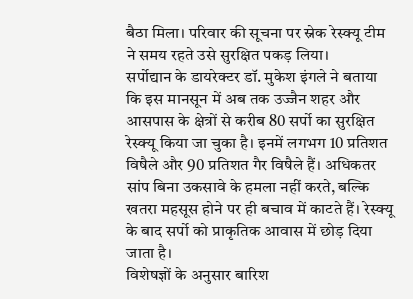बैठा मिला। परिवार की सूचना पर स्नेक रेस्क्यू टीम ने समय रहते उसे सुरक्षित पकड़ लिया।
सर्पोद्यान के डायरेक्टर डॉ. मुकेश इंगले ने बताया कि इस मानसून में अब तक उज्जैन शहर और आसपास के क्षेत्रों से करीब 80 सर्पो का सुरक्षित रेस्क्यू किया जा चुका है। इनमें लगभग 10 प्रतिशत विषैले और 90 प्रतिशत गैर विषैले हैं। अधिकतर सांप बिना उकसावे के हमला नहीं करते, बल्कि खतरा महसूस होने पर ही बचाव में काटते हैं। रेस्क्यू के बाद सर्पो को प्राकृतिक आवास में छोड़ दिया जाता है।
विशेषज्ञों के अनुसार बारिश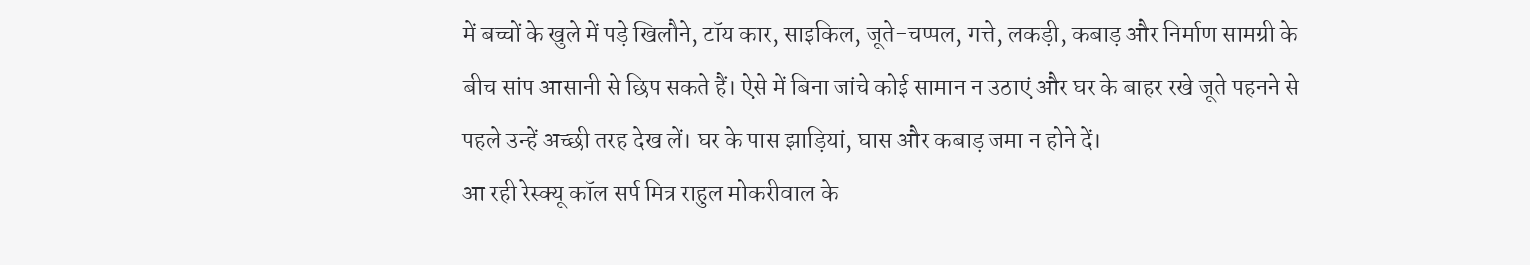में बच्चों के खुले में पड़े खिलौने, टॉय कार, साइकिल, जूते-चप्पल, गत्ते, लकड़ी, कबाड़ और निर्माण सामग्री के बीच सांप आसानी से छिप सकते हैं। ऐसे में बिना जांचे कोई सामान न उठाएं और घर के बाहर रखे जूते पहनने से पहले उन्हें अच्छी तरह देख लें। घर के पास झाड़ियां, घास और कबाड़ जमा न होने दें।
आ रही रेस्क्यू कॉल सर्प मित्र राहुल मोकरीवाल के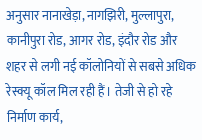अनुसार नानाखेड़ा, नागझिरी, मुल्लापुरा, कानीपुरा रोड, आगर रोड, इंदौर रोड और शहर से लगी नई कॉलोनियों से सबसे अधिक रेस्क्यू कॉल मिल रही हैं। तेजी से हो रहे निर्माण कार्य,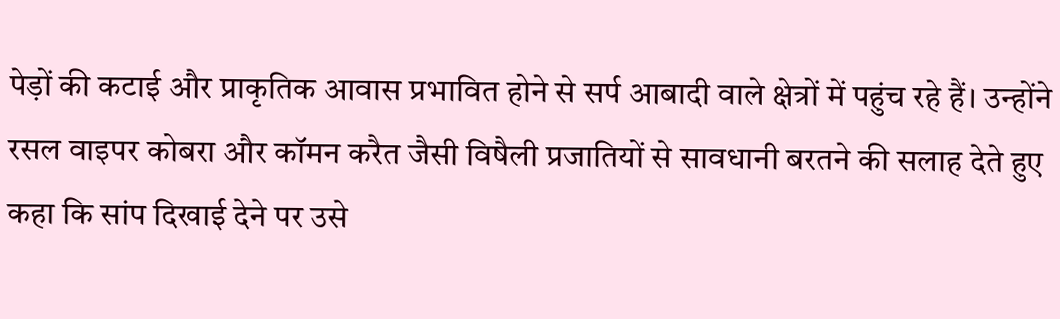पेड़ों की कटाई और प्राकृतिक आवास प्रभावित होने से सर्प आबादी वाले क्षेत्रों में पहुंच रहे हैं। उन्होंने रसल वाइपर कोबरा और कॉमन करैत जैसी विषैली प्रजातियों से सावधानी बरतने की सलाह देते हुए कहा कि सांप दिखाई देने पर उसे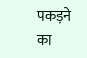पकड़ने का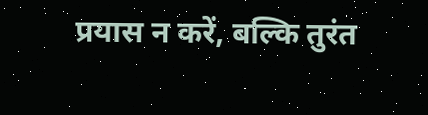प्रयास न करें, बल्कि तुरंत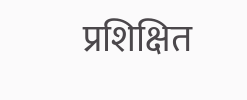प्रशिक्षित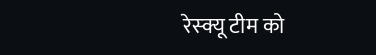रेस्क्यू टीम को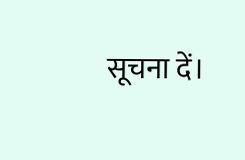सूचना दें।